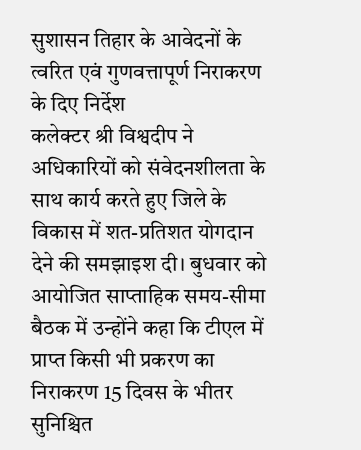सुशासन तिहार के आवेदनों के त्वरित एवं गुणवत्तापूर्ण निराकरण के दिए निर्देश
कलेक्टर श्री विश्वदीप ने अधिकारियों को संवेदनशीलता के साथ कार्य करते हुए जिले के विकास में शत-प्रतिशत योगदान देने की समझाइश दी। बुधवार को आयोजित साप्ताहिक समय-सीमा बैठक में उन्होंने कहा कि टीएल में प्राप्त किसी भी प्रकरण का निराकरण 15 दिवस के भीतर सुनिश्चित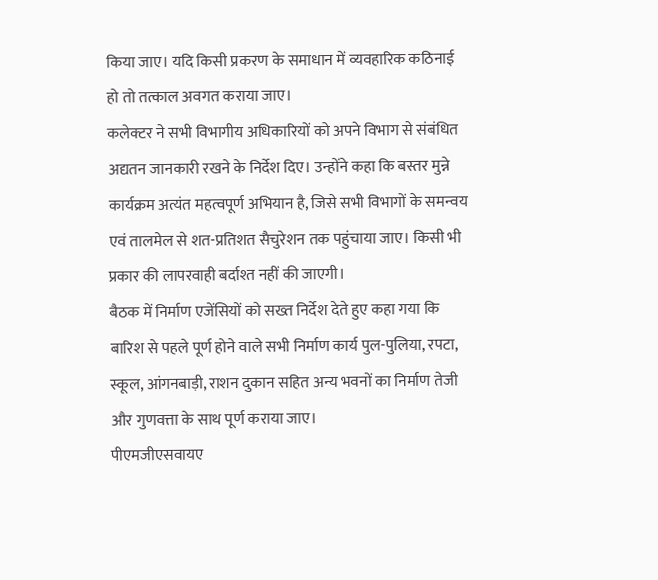किया जाए। यदि किसी प्रकरण के समाधान में व्यवहारिक कठिनाई हो तो तत्काल अवगत कराया जाए।
कलेक्टर ने सभी विभागीय अधिकारियों को अपने विभाग से संबंधित अद्यतन जानकारी रखने के निर्देश दिए। उन्होंने कहा कि बस्तर मुन्ने कार्यक्रम अत्यंत महत्वपूर्ण अभियान है, जिसे सभी विभागों के समन्वय एवं तालमेल से शत-प्रतिशत सैचुरेशन तक पहुंचाया जाए। किसी भी प्रकार की लापरवाही बर्दाश्त नहीं की जाएगी।
बैठक में निर्माण एजेंसियों को सख्त निर्देश देते हुए कहा गया कि बारिश से पहले पूर्ण होने वाले सभी निर्माण कार्य पुल-पुलिया, रपटा, स्कूल, आंगनबाड़ी, राशन दुकान सहित अन्य भवनों का निर्माण तेजी और गुणवत्ता के साथ पूर्ण कराया जाए।
पीएमजीएसवायए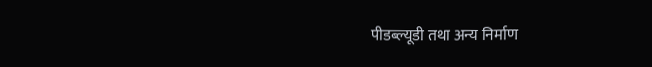पीडब्ल्यूडी तथा अन्य निर्माण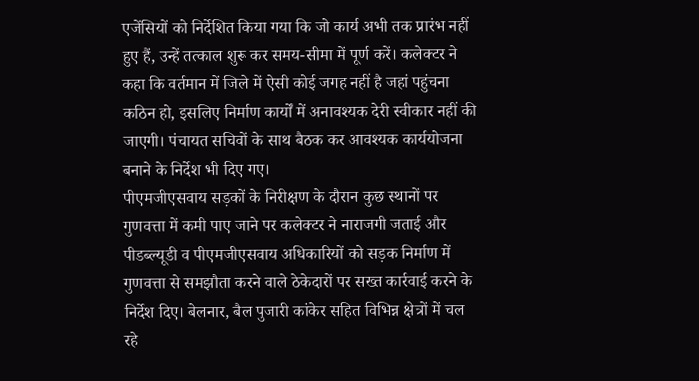एजेंसियों को निर्देशित किया गया कि जो कार्य अभी तक प्रारंभ नहीं हुए हैं, उन्हें तत्काल शुरू कर समय-सीमा में पूर्ण करें। कलेक्टर ने कहा कि वर्तमान में जिले में ऐसी कोई जगह नहीं है जहां पहुंचना कठिन हो, इसलिए निर्माण कार्यों में अनावश्यक देरी स्वीकार नहीं की जाएगी। पंचायत सचिवों के साथ बैठक कर आवश्यक कार्ययोजना बनाने के निर्देश भी दिए गए।
पीएमजीएसवाय सड़कों के निरीक्षण के दौरान कुछ स्थानों पर गुणवत्ता में कमी पाए जाने पर कलेक्टर ने नाराजगी जताई और पीडब्ल्यूडी व पीएमजीएसवाय अधिकारियों को सड़क निर्माण में गुणवत्ता से समझौता करने वाले ठेकेदारों पर सख्त कार्रवाई करने के निर्देश दिए। बेलनार, बैल पुजारी कांकेर सहित विभिन्न क्षेत्रों में चल रहे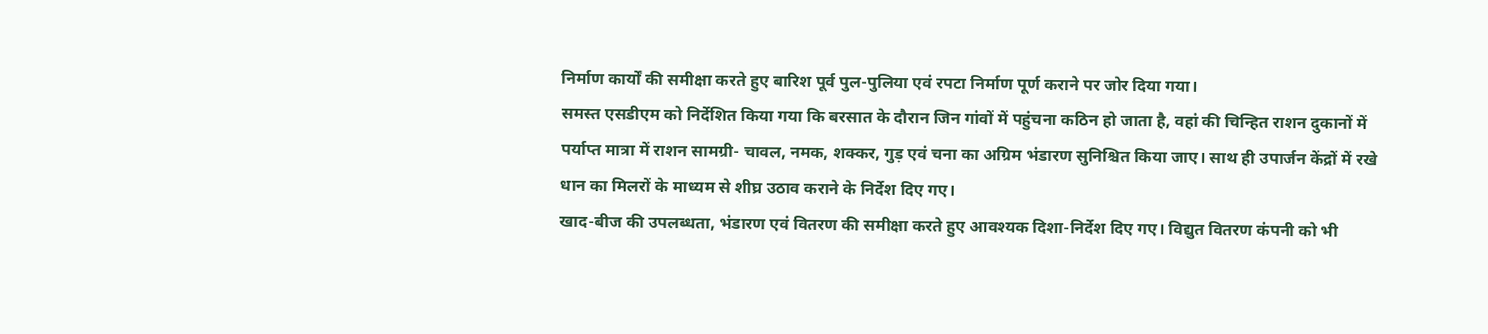निर्माण कार्यों की समीक्षा करते हुए बारिश पूर्व पुल-पुलिया एवं रपटा निर्माण पूर्ण कराने पर जोर दिया गया।
समस्त एसडीएम को निर्देशित किया गया कि बरसात के दौरान जिन गांवों में पहुंचना कठिन हो जाता है, वहां की चिन्हित राशन दुकानों में पर्याप्त मात्रा में राशन सामग्री- चावल, नमक, शक्कर, गुड़ एवं चना का अग्रिम भंडारण सुनिश्चित किया जाए। साथ ही उपार्जन केंद्रों में रखे धान का मिलरों के माध्यम से शीघ्र उठाव कराने के निर्देश दिए गए।
खाद-बीज की उपलब्धता, भंडारण एवं वितरण की समीक्षा करते हुए आवश्यक दिशा-निर्देश दिए गए। विद्युत वितरण कंपनी को भी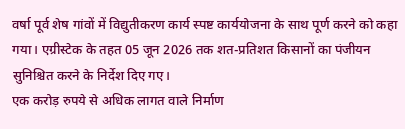वर्षा पूर्व शेष गांवों में विद्युतीकरण कार्य स्पष्ट कार्ययोजना के साथ पूर्ण करने को कहा गया। एग्रीस्टेक के तहत 05 जून 2026 तक शत-प्रतिशत किसानों का पंजीयन सुनिश्चित करने के निर्देश दिए गए।
एक करोड़ रुपये से अधिक लागत वाले निर्माण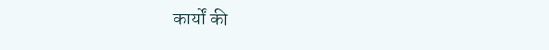कार्यों की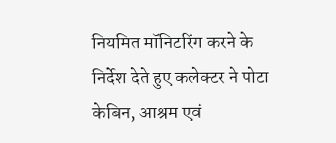नियमित मॉनिटरिंग करने के निर्देश देते हुए कलेक्टर ने पोटा केबिन, आश्रम एवं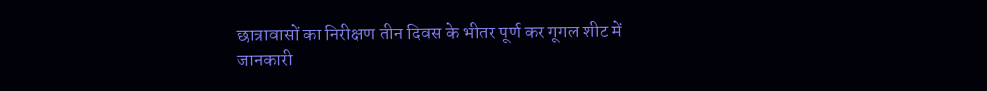छात्रावासों का निरीक्षण तीन दिवस के भीतर पूर्ण कर गूगल शीट में जानकारी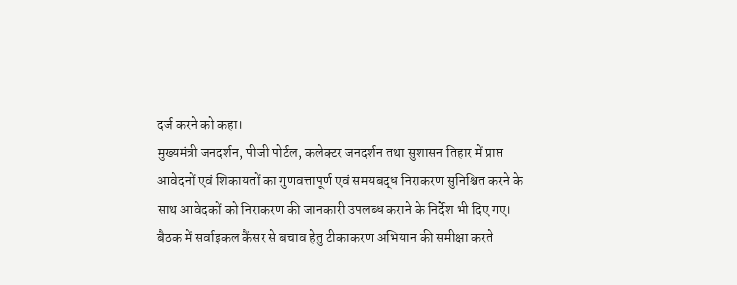दर्ज करने को कहा।
मुख्यमंत्री जनदर्शन, पीजी पोर्टल, कलेक्टर जनदर्शन तथा सुशासन तिहार में प्राप्त आवेदनों एवं शिकायतों का गुणवत्तापूर्ण एवं समयबद्ध निराकरण सुनिश्चित करने के साथ आवेदकों को निराकरण की जानकारी उपलब्ध कराने के निर्देश भी दिए गए।
बैठक में सर्वाइकल कैंसर से बचाव हेतु टीकाकरण अभियान की समीक्षा करते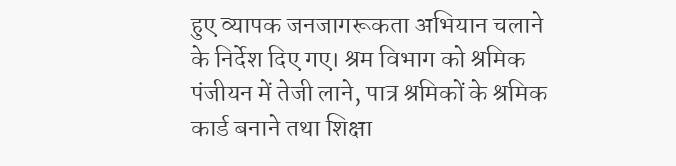हुए व्यापक जनजागरूकता अभियान चलाने के निर्देश दिए गए। श्रम विभाग को श्रमिक पंजीयन में तेजी लाने, पात्र श्रमिकों के श्रमिक कार्ड बनाने तथा शिक्षा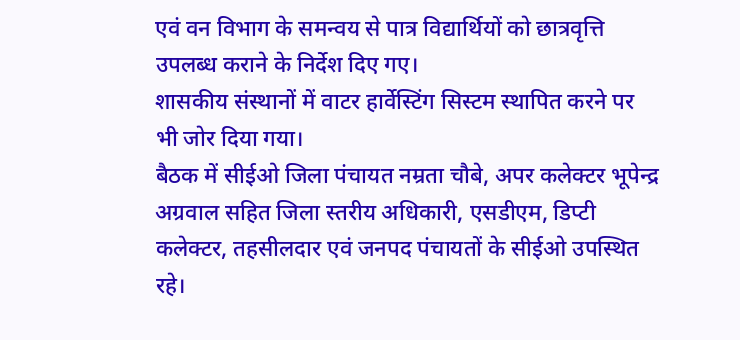एवं वन विभाग के समन्वय से पात्र विद्यार्थियों को छात्रवृत्ति उपलब्ध कराने के निर्देश दिए गए।
शासकीय संस्थानों में वाटर हार्वेस्टिंग सिस्टम स्थापित करने पर भी जोर दिया गया।
बैठक में सीईओ जिला पंचायत नम्रता चौबे, अपर कलेक्टर भूपेन्द्र अग्रवाल सहित जिला स्तरीय अधिकारी, एसडीएम, डिप्टी कलेक्टर, तहसीलदार एवं जनपद पंचायतों के सीईओ उपस्थित रहे।